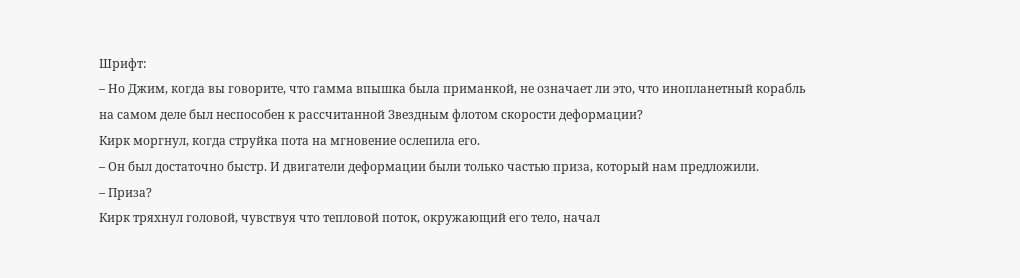Шрифт:
– Но Джим, когда вы говорите, что гамма впышка была приманкой, не означает ли это, что инопланетный корабль на самом деле был неспособен к рассчитанной Звездным флотом скорости деформации?
Кирк моргнул, когда струйка пота на мгновение ослепила его.
– Он был достаточно быстр. И двигатели деформации были только частью приза, который нам предложили.
– Приза?
Кирк тряхнул головой, чувствуя что тепловой поток, окружающий его тело, начал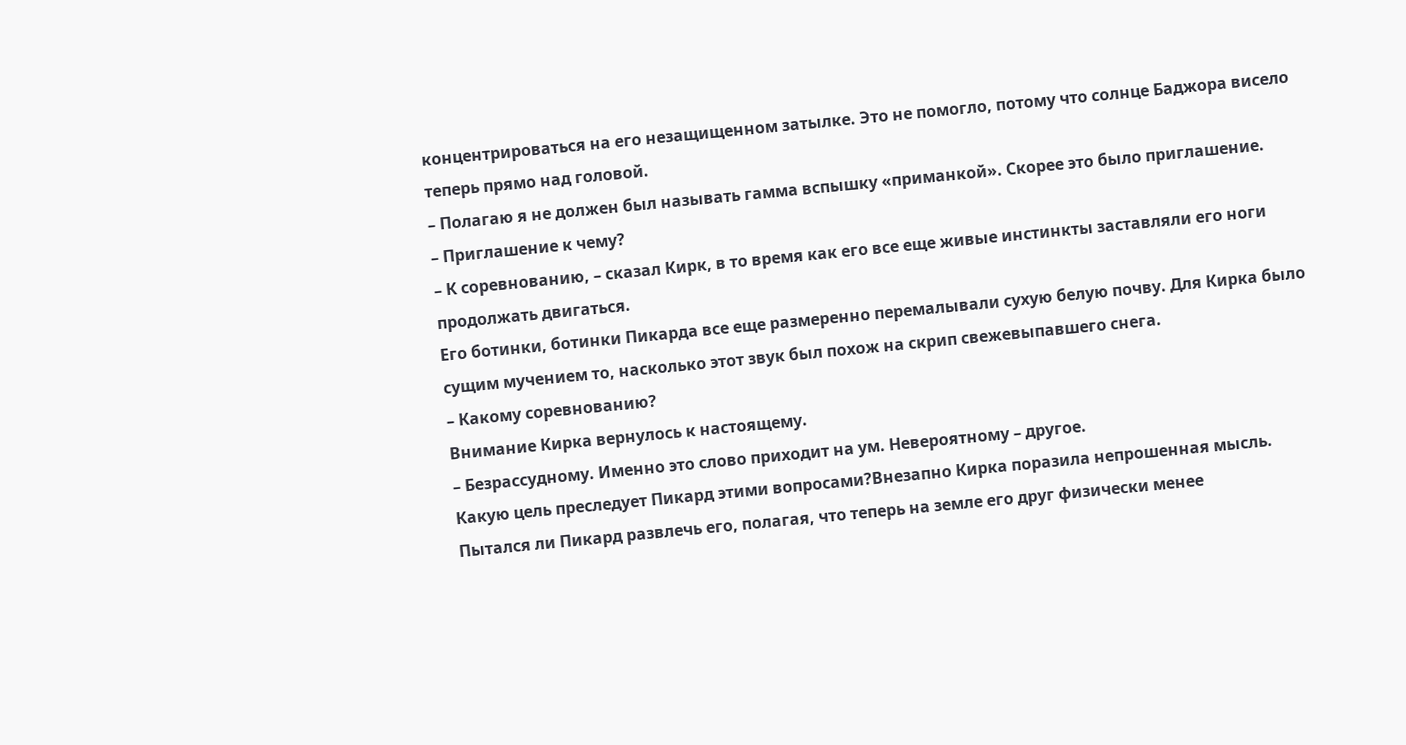концентрироваться на его незащищенном затылке. Это не помогло, потому что солнце Баджора висело теперь прямо над головой.
– Полагаю я не должен был называть гамма вспышку «приманкой». Скорее это было приглашение.
– Приглашение к чему?
– К соревнованию, – сказал Кирк, в то время как его все еще живые инстинкты заставляли его ноги продолжать двигаться.
Его ботинки, ботинки Пикарда все еще размеренно перемалывали сухую белую почву. Для Кирка было сущим мучением то, насколько этот звук был похож на скрип свежевыпавшего снега.
– Какому соревнованию?
Внимание Кирка вернулось к настоящему.
– Безрассудному. Именно это слово приходит на ум. Невероятному – другое.
Какую цель преследует Пикард этими вопросами?Внезапно Кирка поразила непрошенная мысль. Пытался ли Пикард развлечь его, полагая, что теперь на земле его друг физически менее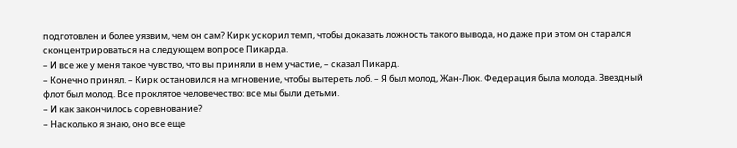подготовлен и более уязвим, чем он сам? Кирк ускорил темп, чтобы доказать ложность такого вывода, но даже при этом он старался сконцентрироваться на следующем вопросе Пикарда.
– И все же у меня такое чувство, что вы приняли в нем участие, – сказал Пикард.
– Конечно принял. – Кирк остановился на мгновение, чтобы вытереть лоб. – Я был молод, Жан-Люк. Федерация была молода. Звездный флот был молод. Все проклятое человечество: все мы были детьми.
– И как закончилось соревнование?
– Насколько я знаю, оно все еще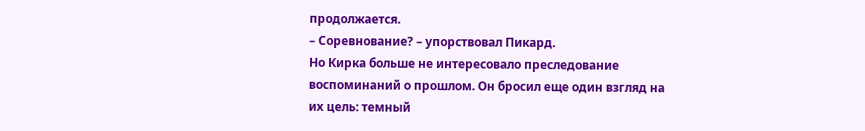продолжается.
– Соревнование? – упорствовал Пикард.
Но Кирка больше не интересовало преследование воспоминаний о прошлом. Он бросил еще один взгляд на их цель: темный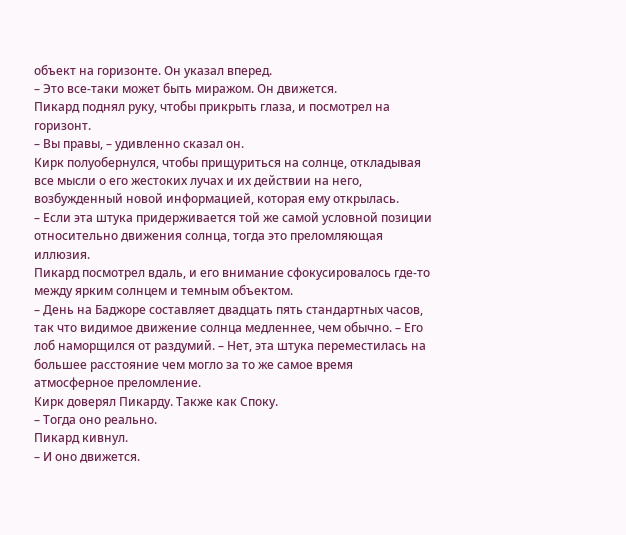объект на горизонте. Он указал вперед.
– Это все-таки может быть миражом. Он движется.
Пикард поднял руку, чтобы прикрыть глаза, и посмотрел на горизонт.
– Вы правы, – удивленно сказал он.
Кирк полуобернулся, чтобы прищуриться на солнце, откладывая все мысли о его жестоких лучах и их действии на него, возбужденный новой информацией, которая ему открылась.
– Если эта штука придерживается той же самой условной позиции относительно движения солнца, тогда это преломляющая иллюзия.
Пикард посмотрел вдаль, и его внимание сфокусировалось где-то между ярким солнцем и темным объектом.
– День на Баджоре составляет двадцать пять стандартных часов, так что видимое движение солнца медленнее, чем обычно. – Его лоб наморщился от раздумий. – Нет, эта штука переместилась на большее расстояние чем могло за то же самое время атмосферное преломление.
Кирк доверял Пикарду. Также как Споку.
– Тогда оно реально.
Пикард кивнул.
– И оно движется.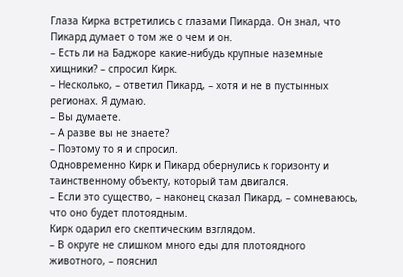Глаза Кирка встретились с глазами Пикарда. Он знал, что Пикард думает о том же о чем и он.
– Есть ли на Баджоре какие-нибудь крупные наземные хищники? – спросил Кирк.
– Несколько, – ответил Пикард, – хотя и не в пустынных регионах. Я думаю.
– Вы думаете.
– А разве вы не знаете?
– Поэтому то я и спросил.
Одновременно Кирк и Пикард обернулись к горизонту и таинственному объекту, который там двигался.
– Если это существо, – наконец сказал Пикард, – сомневаюсь, что оно будет плотоядным.
Кирк одарил его скептическим взглядом.
– В округе не слишком много еды для плотоядного животного, – пояснил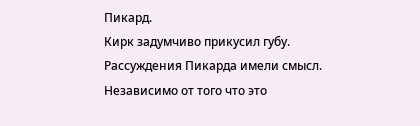Пикард.
Кирк задумчиво прикусил губу. Рассуждения Пикарда имели смысл. Независимо от того что это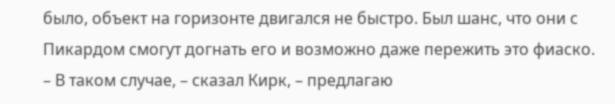было, объект на горизонте двигался не быстро. Был шанс, что они с Пикардом смогут догнать его и возможно даже пережить это фиаско.
– В таком случае, – сказал Кирк, – предлагаю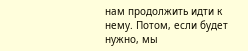нам продолжить идти к нему. Потом, если будет нужно, мы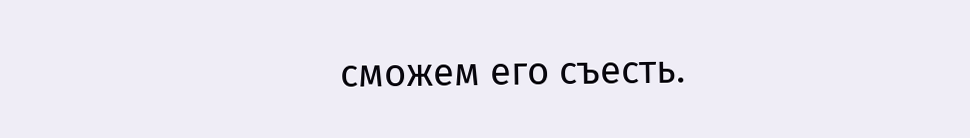сможем его съесть.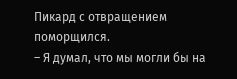Пикард с отвращением поморщился.
– Я думал, что мы могли бы на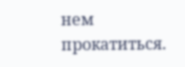нем прокатиться.